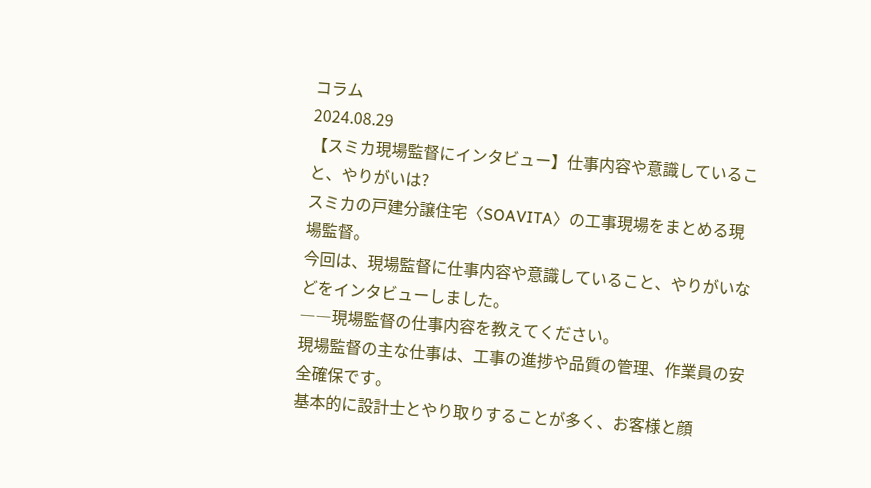コラム
2024.08.29
【スミカ現場監督にインタビュー】仕事内容や意識していること、やりがいは?
スミカの戸建分譲住宅〈SOAVITA〉の工事現場をまとめる現場監督。
今回は、現場監督に仕事内容や意識していること、やりがいなどをインタビューしました。
――現場監督の仕事内容を教えてください。
現場監督の主な仕事は、工事の進捗や品質の管理、作業員の安全確保です。
基本的に設計士とやり取りすることが多く、お客様と顔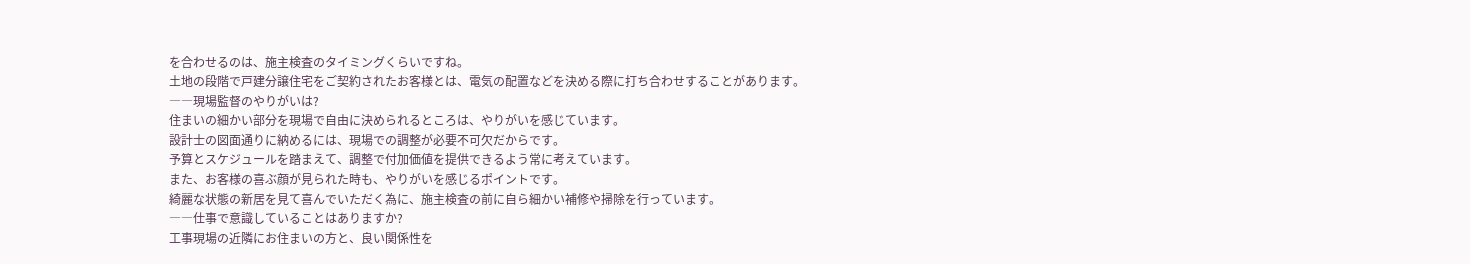を合わせるのは、施主検査のタイミングくらいですね。
土地の段階で戸建分譲住宅をご契約されたお客様とは、電気の配置などを決める際に打ち合わせすることがあります。
――現場監督のやりがいは?
住まいの細かい部分を現場で自由に決められるところは、やりがいを感じています。
設計士の図面通りに納めるには、現場での調整が必要不可欠だからです。
予算とスケジュールを踏まえて、調整で付加価値を提供できるよう常に考えています。
また、お客様の喜ぶ顔が見られた時も、やりがいを感じるポイントです。
綺麗な状態の新居を見て喜んでいただく為に、施主検査の前に自ら細かい補修や掃除を行っています。
――仕事で意識していることはありますか?
工事現場の近隣にお住まいの方と、良い関係性を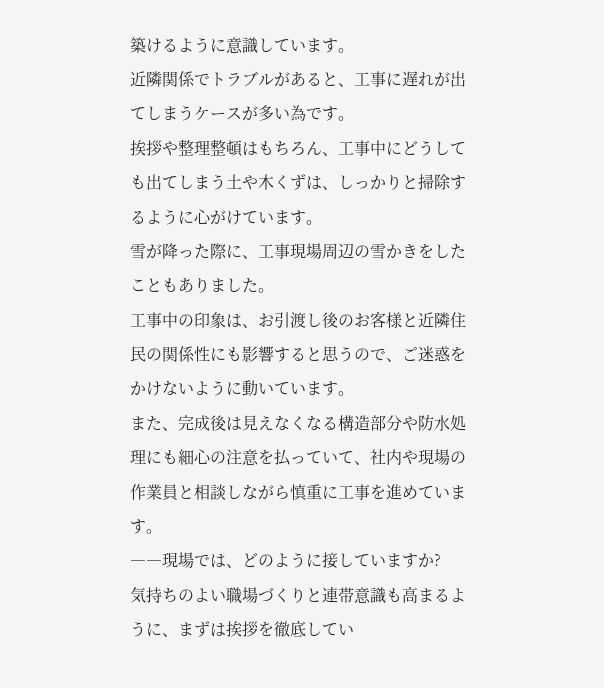築けるように意識しています。
近隣関係でトラブルがあると、工事に遅れが出てしまうケースが多い為です。
挨拶や整理整頓はもちろん、工事中にどうしても出てしまう土や木くずは、しっかりと掃除するように心がけています。
雪が降った際に、工事現場周辺の雪かきをしたこともありました。
工事中の印象は、お引渡し後のお客様と近隣住民の関係性にも影響すると思うので、ご迷惑をかけないように動いています。
また、完成後は見えなくなる構造部分や防水処理にも細心の注意を払っていて、社内や現場の作業員と相談しながら慎重に工事を進めています。
――現場では、どのように接していますか?
気持ちのよい職場づくりと連帯意識も高まるように、まずは挨拶を徹底してい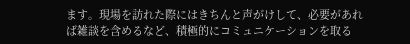ます。現場を訪れた際にはきちんと声がけして、必要があれば雑談を含めるなど、積極的にコミュニケーションを取る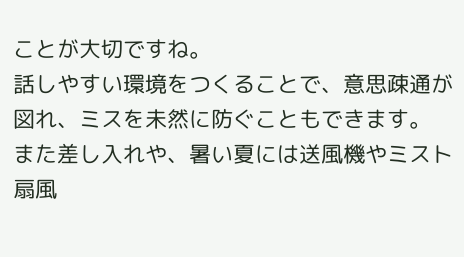ことが大切ですね。
話しやすい環境をつくることで、意思疎通が図れ、ミスを未然に防ぐこともできます。
また差し入れや、暑い夏には送風機やミスト扇風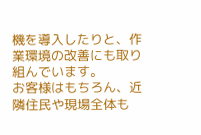機を導入したりと、作業環境の改善にも取り組んでいます。
お客様はもちろん、近隣住民や現場全体も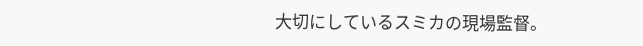大切にしているスミカの現場監督。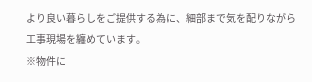より良い暮らしをご提供する為に、細部まで気を配りながら工事現場を纏めています。
※物件に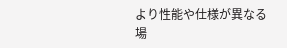より性能や仕様が異なる場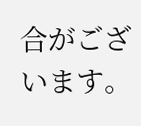合がございます。